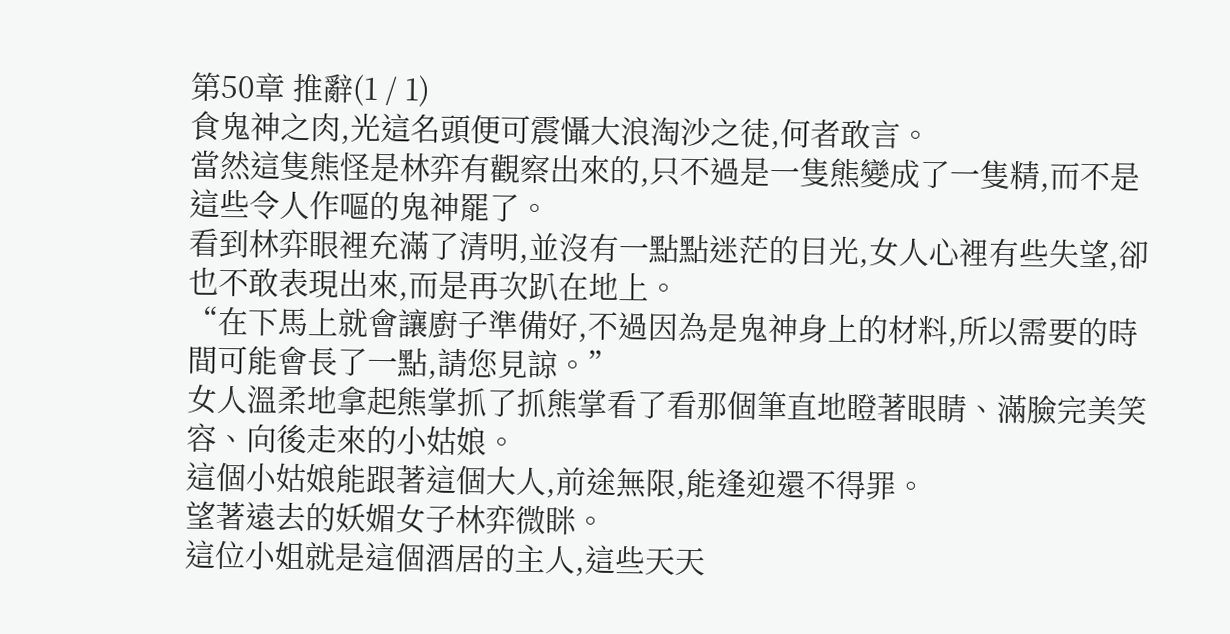第50章 推辭(1 / 1)
食鬼神之肉,光這名頭便可震懾大浪淘沙之徒,何者敢言。
當然這隻熊怪是林弈有觀察出來的,只不過是一隻熊變成了一隻精,而不是這些令人作嘔的鬼神罷了。
看到林弈眼裡充滿了清明,並沒有一點點迷茫的目光,女人心裡有些失望,卻也不敢表現出來,而是再次趴在地上。
“在下馬上就會讓廚子準備好,不過因為是鬼神身上的材料,所以需要的時間可能會長了一點,請您見諒。”
女人溫柔地拿起熊掌抓了抓熊掌看了看那個筆直地瞪著眼睛、滿臉完美笑容、向後走來的小姑娘。
這個小姑娘能跟著這個大人,前途無限,能逢迎還不得罪。
望著遠去的妖媚女子林弈微眯。
這位小姐就是這個酒居的主人,這些天天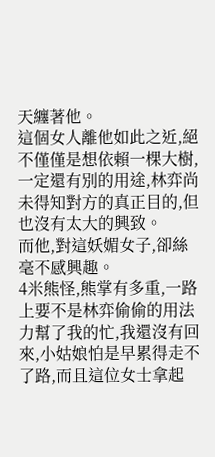天纏著他。
這個女人離他如此之近,絕不僅僅是想依賴一棵大樹,一定還有別的用途,林弈尚未得知對方的真正目的,但也沒有太大的興致。
而他,對這妖媚女子,卻絲毫不感興趣。
4米熊怪,熊掌有多重,一路上要不是林弈偷偷的用法力幫了我的忙,我還沒有回來,小姑娘怕是早累得走不了路,而且這位女士拿起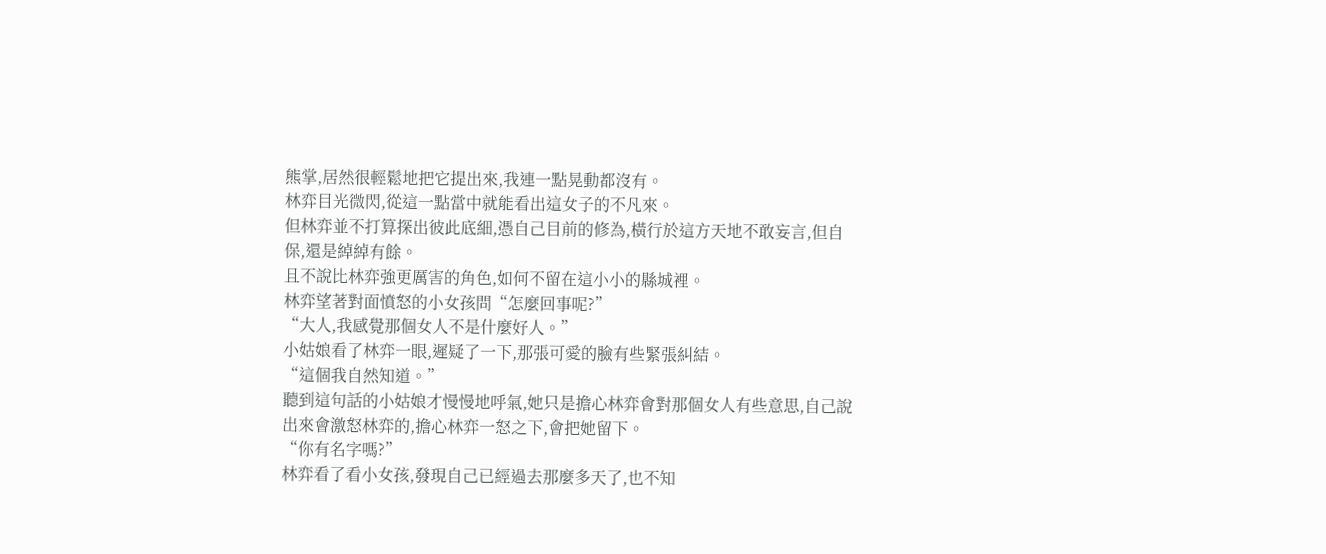熊掌,居然很輕鬆地把它提出來,我連一點晃動都沒有。
林弈目光微閃,從這一點當中就能看出這女子的不凡來。
但林弈並不打算探出彼此底細,憑自己目前的修為,橫行於這方天地不敢妄言,但自保,還是綽綽有餘。
且不說比林弈強更厲害的角色,如何不留在這小小的縣城裡。
林弈望著對面憤怒的小女孩問“怎麼回事呢?”
“大人,我感覺那個女人不是什麼好人。”
小姑娘看了林弈一眼,遲疑了一下,那張可愛的臉有些緊張糾結。
“這個我自然知道。”
聽到這句話的小姑娘才慢慢地呼氣,她只是擔心林弈會對那個女人有些意思,自己說出來會激怒林弈的,擔心林弈一怒之下,會把她留下。
“你有名字嗎?”
林弈看了看小女孩,發現自己已經過去那麼多天了,也不知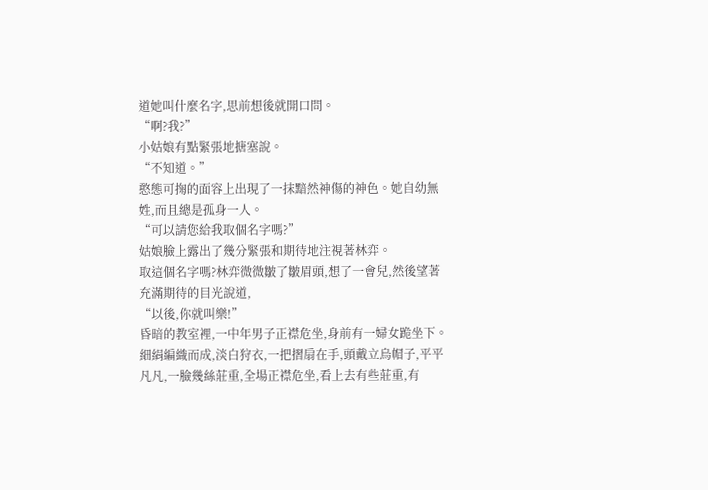道她叫什麼名字,思前想後就開口問。
“啊?我?”
小姑娘有點緊張地搪塞說。
“不知道。”
憨態可掬的面容上出現了一抹黯然神傷的神色。她自幼無姓,而且總是孤身一人。
“可以請您給我取個名字嗎?”
姑娘臉上露出了幾分緊張和期待地注視著林弈。
取這個名字嗎?林弈微微皺了皺眉頭,想了一會兒,然後望著充滿期待的目光說道,
“以後,你就叫樂!”
昏暗的教室裡,一中年男子正襟危坐,身前有一婦女跪坐下。
細絹編織而成,淡白狩衣,一把摺扇在手,頭戴立烏帽子,平平凡凡,一臉幾絲莊重,全場正襟危坐,看上去有些莊重,有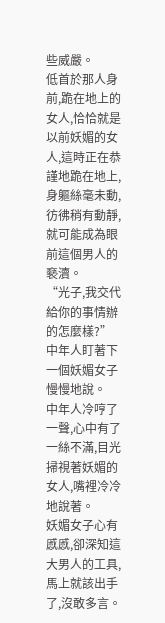些威嚴。
低首於那人身前,跪在地上的女人,恰恰就是以前妖媚的女人,這時正在恭謹地跪在地上,身軀絲毫未動,彷彿稍有動靜,就可能成為眼前這個男人的褻瀆。
“光子,我交代給你的事情辦的怎麼樣?”
中年人盯著下一個妖媚女子慢慢地說。
中年人冷哼了一聲,心中有了一絲不滿,目光掃視著妖媚的女人,嘴裡冷冷地說著。
妖媚女子心有慼慼,卻深知這大男人的工具,馬上就該出手了,沒敢多言。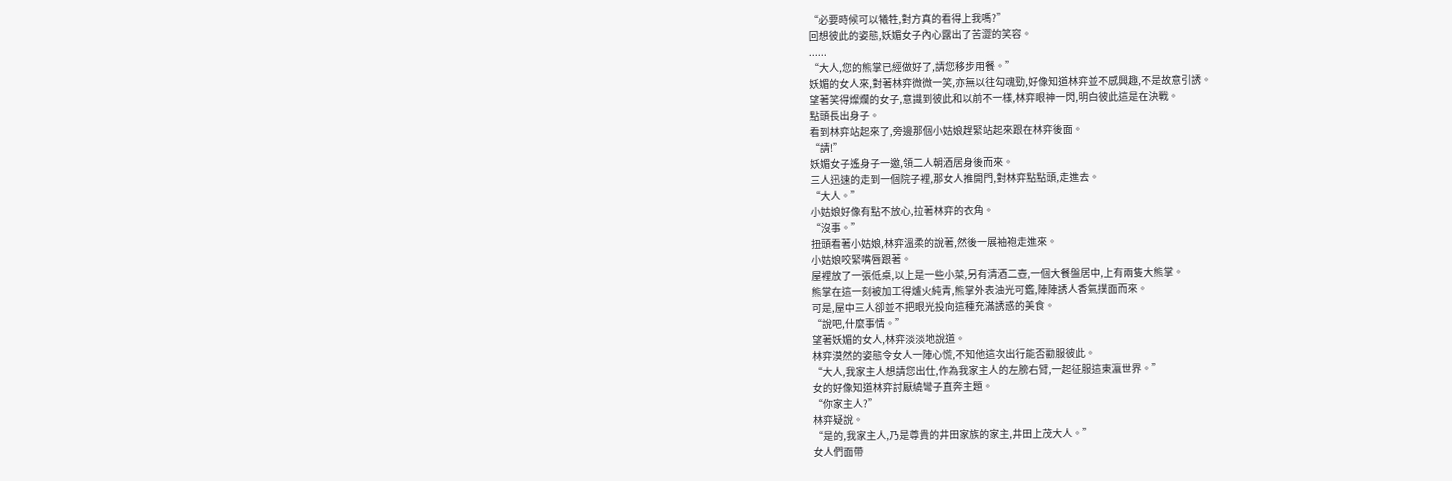“必要時候可以犧牲,對方真的看得上我嗎?”
回想彼此的姿態,妖媚女子內心露出了苦澀的笑容。
......
“大人,您的熊掌已經做好了,請您移步用餐。”
妖媚的女人來,對著林弈微微一笑,亦無以往勾魂勁,好像知道林弈並不感興趣,不是故意引誘。
望著笑得燦爛的女子,意識到彼此和以前不一樣,林弈眼神一閃,明白彼此這是在決戰。
點頭長出身子。
看到林弈站起來了,旁邊那個小姑娘趕緊站起來跟在林弈後面。
“請!”
妖媚女子遙身子一邀,領二人朝酒居身後而來。
三人迅速的走到一個院子裡,那女人推開門,對林弈點點頭,走進去。
“大人。”
小姑娘好像有點不放心,拉著林弈的衣角。
“沒事。”
扭頭看著小姑娘,林弈溫柔的說著,然後一展袖袍走進來。
小姑娘咬緊嘴唇跟著。
屋裡放了一張低桌,以上是一些小菜,另有清酒二壺,一個大餐盤居中,上有兩隻大熊掌。
熊掌在這一刻被加工得爐火純青,熊掌外表油光可鑑,陣陣誘人香氣撲面而來。
可是,屋中三人卻並不把眼光投向這種充滿誘惑的美食。
“說吧,什麼事情。”
望著妖媚的女人,林弈淡淡地說道。
林弈漠然的姿態令女人一陣心慌,不知他這次出行能否勸服彼此。
“大人,我家主人想請您出仕,作為我家主人的左膀右臂,一起征服這東瀛世界。”
女的好像知道林弈討厭繞彎子直奔主題。
“你家主人?”
林弈疑說。
“是的,我家主人,乃是尊貴的井田家族的家主,井田上茂大人。”
女人們面帶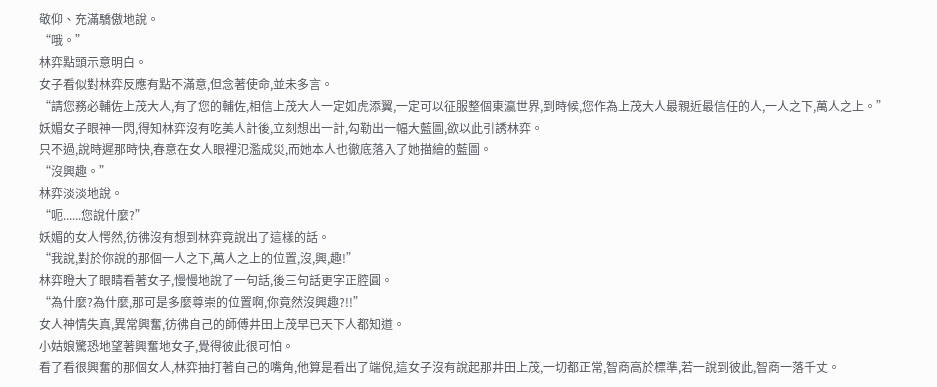敬仰、充滿驕傲地說。
“哦。”
林弈點頭示意明白。
女子看似對林弈反應有點不滿意,但念著使命,並未多言。
“請您務必輔佐上茂大人,有了您的輔佐,相信上茂大人一定如虎添翼,一定可以征服整個東瀛世界,到時候,您作為上茂大人最親近最信任的人,一人之下,萬人之上。”
妖媚女子眼神一閃,得知林弈沒有吃美人計後,立刻想出一計,勾勒出一幅大藍圖,欲以此引誘林弈。
只不過,說時遲那時快,春意在女人眼裡氾濫成災,而她本人也徹底落入了她描繪的藍圖。
“沒興趣。”
林弈淡淡地說。
“呃......您說什麼?”
妖媚的女人愕然,彷彿沒有想到林弈竟說出了這樣的話。
“我說,對於你說的那個一人之下,萬人之上的位置,沒,興,趣!”
林弈瞪大了眼睛看著女子,慢慢地說了一句話,後三句話更字正腔圓。
“為什麼?為什麼,那可是多麼尊崇的位置啊,你竟然沒興趣?!!”
女人神情失真,異常興奮,彷彿自己的師傅井田上茂早已天下人都知道。
小姑娘驚恐地望著興奮地女子,覺得彼此很可怕。
看了看很興奮的那個女人,林弈抽打著自己的嘴角,他算是看出了端倪,這女子沒有說起那井田上茂,一切都正常,智商高於標準,若一說到彼此,智商一落千丈。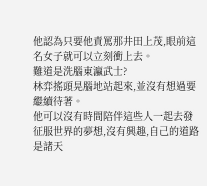他認為只要他責罵那井田上茂,眼前這名女子就可以立刻衝上去。
難道是洗腦東瀛武士?
林弈搖頭晃腦地站起來,並沒有想過要繼續待著。
他可以沒有時間陪伴這些人一起去發征服世界的夢想,沒有興趣,自己的道路是諸天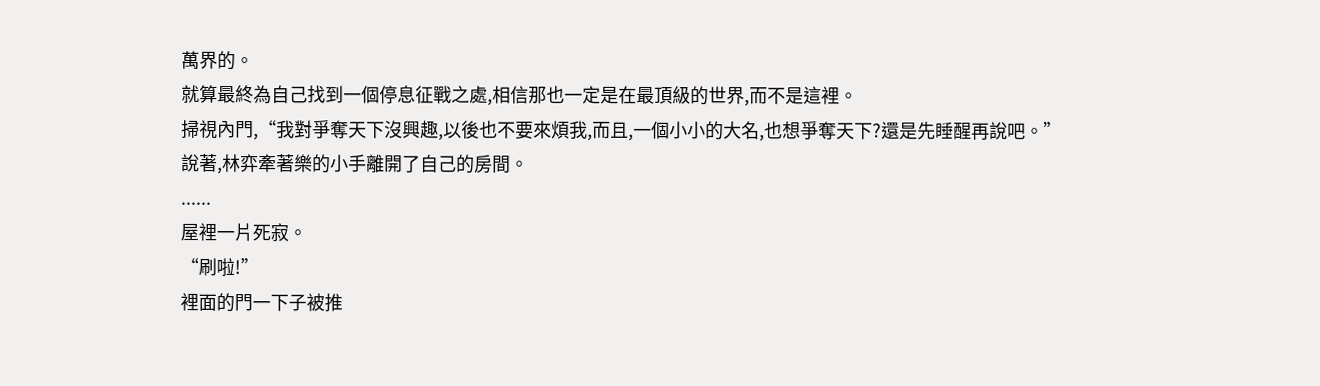萬界的。
就算最終為自己找到一個停息征戰之處,相信那也一定是在最頂級的世界,而不是這裡。
掃視內門,“我對爭奪天下沒興趣,以後也不要來煩我,而且,一個小小的大名,也想爭奪天下?還是先睡醒再說吧。”
說著,林弈牽著樂的小手離開了自己的房間。
......
屋裡一片死寂。
“刷啦!”
裡面的門一下子被推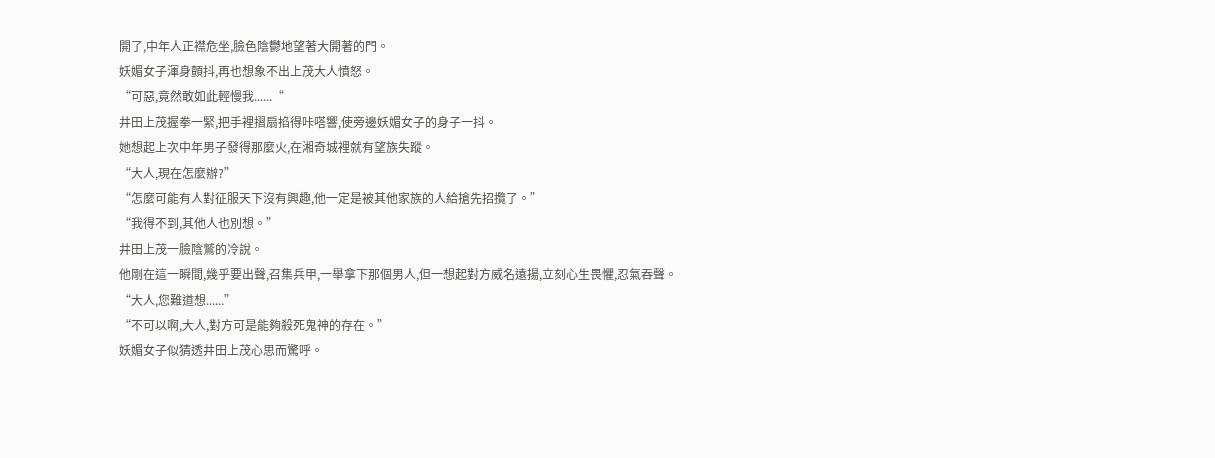開了,中年人正襟危坐,臉色陰鬱地望著大開著的門。
妖媚女子渾身顫抖,再也想象不出上茂大人憤怒。
“可惡,竟然敢如此輕慢我......“
井田上茂握拳一緊,把手裡摺扇掐得咔嗒響,使旁邊妖媚女子的身子一抖。
她想起上次中年男子發得那麼火,在湘奇城裡就有望族失蹤。
“大人,現在怎麼辦?”
“怎麼可能有人對征服天下沒有興趣,他一定是被其他家族的人給搶先招攬了。”
“我得不到,其他人也別想。”
井田上茂一臉陰鷲的冷說。
他剛在這一瞬間,幾乎要出聲,召集兵甲,一舉拿下那個男人,但一想起對方威名遠揚,立刻心生畏懼,忍氣吞聲。
“大人,您難道想......”
“不可以啊,大人,對方可是能夠殺死鬼神的存在。”
妖媚女子似猜透井田上茂心思而驚呼。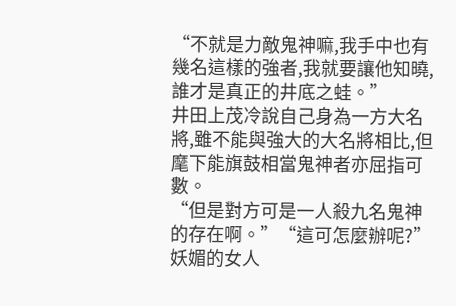“不就是力敵鬼神嘛,我手中也有幾名這樣的強者,我就要讓他知曉,誰才是真正的井底之蛙。”
井田上茂冷說自己身為一方大名將,雖不能與強大的大名將相比,但麾下能旗鼓相當鬼神者亦屈指可數。
“但是對方可是一人殺九名鬼神的存在啊。”“這可怎麼辦呢?”妖媚的女人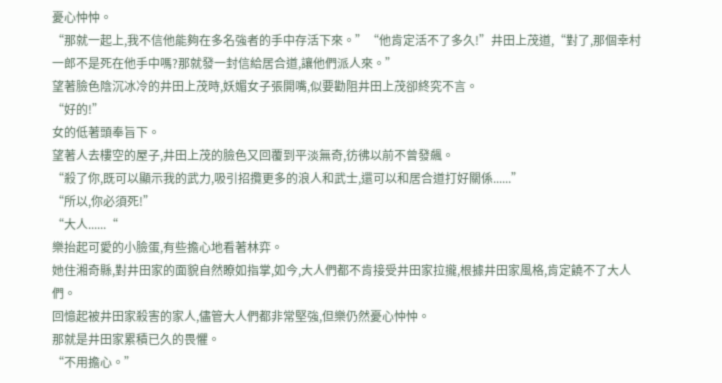憂心忡忡。
“那就一起上,我不信他能夠在多名強者的手中存活下來。”“他肯定活不了多久!”井田上茂道,“對了,那個幸村一郎不是死在他手中嗎?那就發一封信給居合道,讓他們派人來。”
望著臉色陰沉冰冷的井田上茂時,妖媚女子張開嘴,似要勸阻井田上茂卻終究不言。
“好的!”
女的低著頭奉旨下。
望著人去樓空的屋子,井田上茂的臉色又回覆到平淡無奇,彷彿以前不曾發飆。
“殺了你,既可以顯示我的武力,吸引招攬更多的浪人和武士,還可以和居合道打好關係......”
“所以,你必須死!”
“大人......“
樂抬起可愛的小臉蛋,有些擔心地看著林弈。
她住湘奇縣,對井田家的面貌自然瞭如指掌,如今,大人們都不肯接受井田家拉攏,根據井田家風格,肯定饒不了大人們。
回憶起被井田家殺害的家人,儘管大人們都非常堅強,但樂仍然憂心忡忡。
那就是井田家累積已久的畏懼。
“不用擔心。”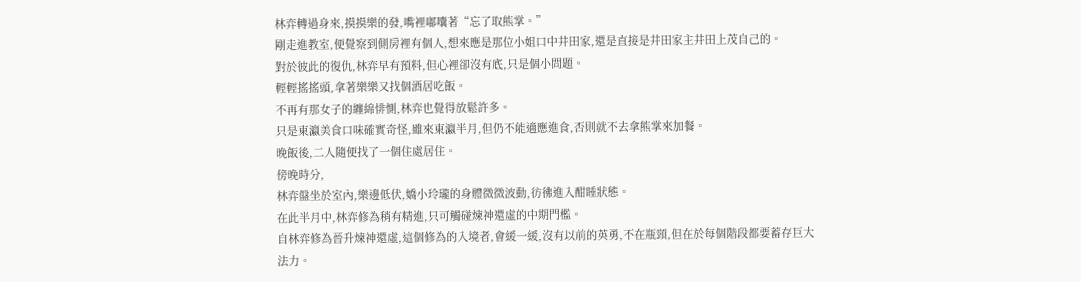林弈轉過身來,摸摸樂的發,嘴裡嘟囔著“忘了取熊掌。”
剛走進教室,便覺察到側房裡有個人,想來應是那位小姐口中井田家,還是直接是井田家主井田上茂自己的。
對於彼此的復仇,林弈早有預料,但心裡卻沒有底,只是個小問題。
輕輕搖搖頭,拿著樂樂又找個酒居吃飯。
不再有那女子的纏綿悱惻,林弈也覺得放鬆許多。
只是東瀛美食口味確實奇怪,雖來東瀛半月,但仍不能適應進食,否則就不去拿熊掌來加餐。
晚飯後,二人隨便找了一個住處居住。
傍晚時分,
林弈盤坐於室內,樂邊低伏,嬌小玲瓏的身體微微波動,彷彿進入酣睡狀態。
在此半月中,林弈修為稍有精進,只可觸碰煉神還虛的中期門檻。
自林弈修為晉升煉神還虛,這個修為的入境者,會緩一緩,沒有以前的英勇,不在瓶頸,但在於每個階段都要蓄存巨大法力。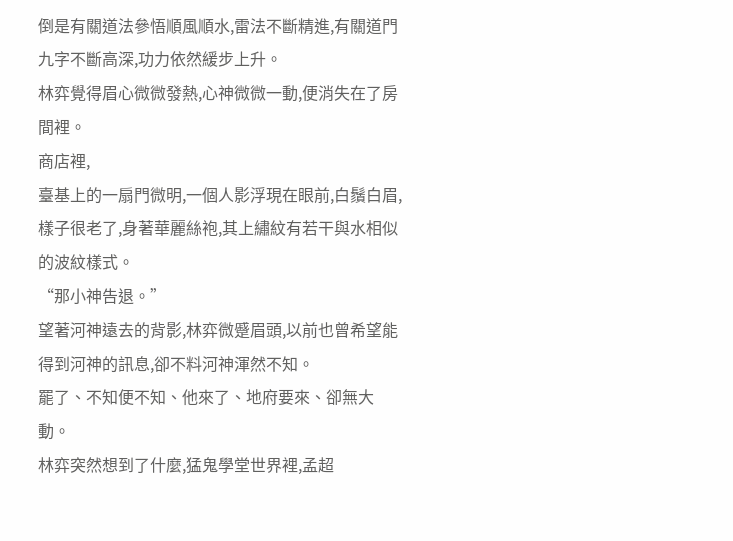倒是有關道法參悟順風順水,雷法不斷精進,有關道門九字不斷高深,功力依然緩步上升。
林弈覺得眉心微微發熱,心神微微一動,便消失在了房間裡。
商店裡,
臺基上的一扇門微明,一個人影浮現在眼前,白鬚白眉,樣子很老了,身著華麗絲袍,其上繡紋有若干與水相似的波紋樣式。
“那小神告退。”
望著河神遠去的背影,林弈微蹙眉頭,以前也曾希望能得到河神的訊息,卻不料河神渾然不知。
罷了、不知便不知、他來了、地府要來、卻無大動。
林弈突然想到了什麼,猛鬼學堂世界裡,孟超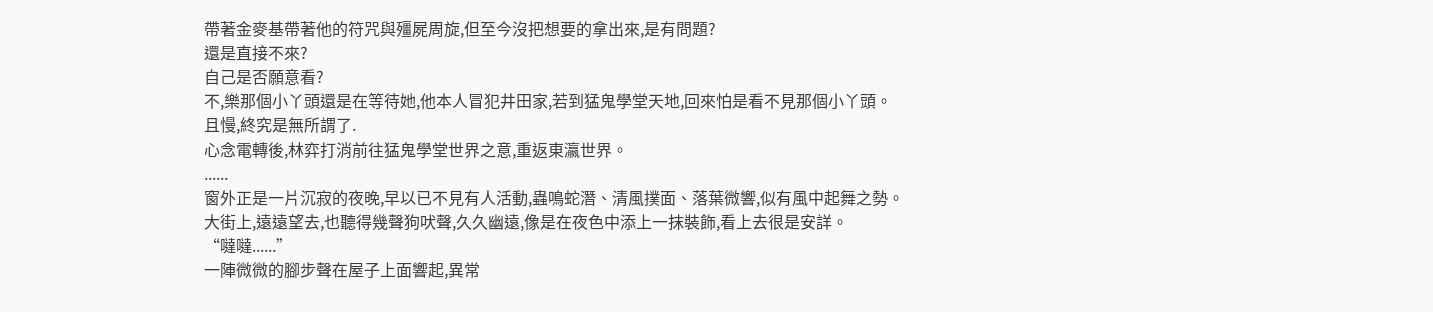帶著金麥基帶著他的符咒與殭屍周旋,但至今沒把想要的拿出來,是有問題?
還是直接不來?
自己是否願意看?
不,樂那個小丫頭還是在等待她,他本人冒犯井田家,若到猛鬼學堂天地,回來怕是看不見那個小丫頭。
且慢,終究是無所謂了.
心念電轉後,林弈打消前往猛鬼學堂世界之意,重返東瀛世界。
......
窗外正是一片沉寂的夜晚,早以已不見有人活動,蟲鳴蛇潛、清風撲面、落葉微響,似有風中起舞之勢。
大街上,遠遠望去,也聽得幾聲狗吠聲,久久幽遠,像是在夜色中添上一抹裝飾,看上去很是安詳。
“噠噠......”
一陣微微的腳步聲在屋子上面響起,異常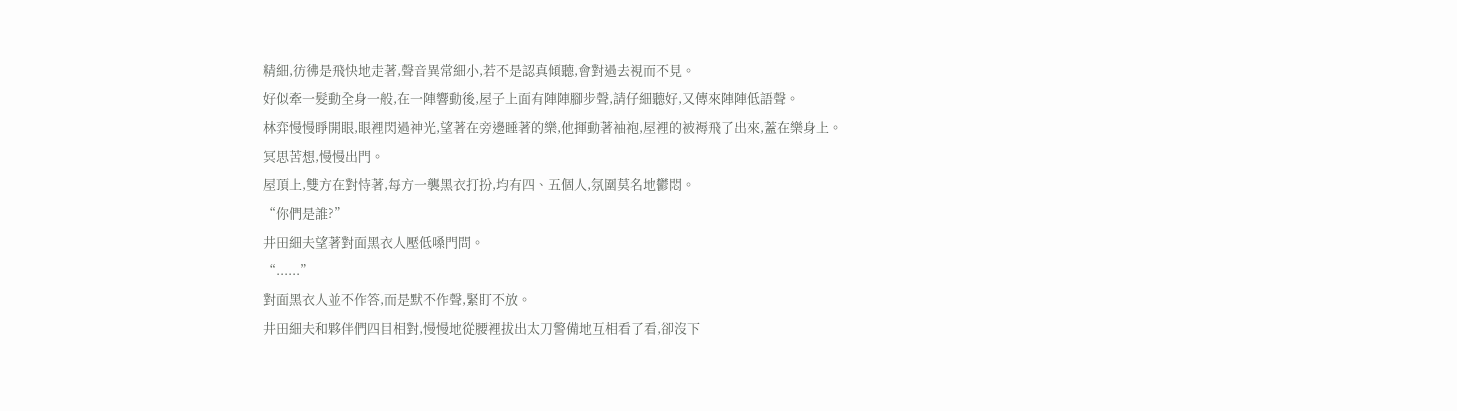精細,彷彿是飛快地走著,聲音異常細小,若不是認真傾聽,會對過去視而不見。
好似牽一髮動全身一般,在一陣響動後,屋子上面有陣陣腳步聲,請仔細聽好,又傳來陣陣低語聲。
林弈慢慢睜開眼,眼裡閃過神光,望著在旁邊睡著的樂,他揮動著袖袍,屋裡的被褥飛了出來,蓋在樂身上。
冥思苦想,慢慢出門。
屋頂上,雙方在對恃著,每方一襲黑衣打扮,均有四、五個人,氛圍莫名地鬱悶。
“你們是誰?”
井田細夫望著對面黑衣人壓低嗓門問。
“......”
對面黑衣人並不作答,而是默不作聲,緊盯不放。
井田細夫和夥伴們四目相對,慢慢地從腰裡拔出太刀警備地互相看了看,卻沒下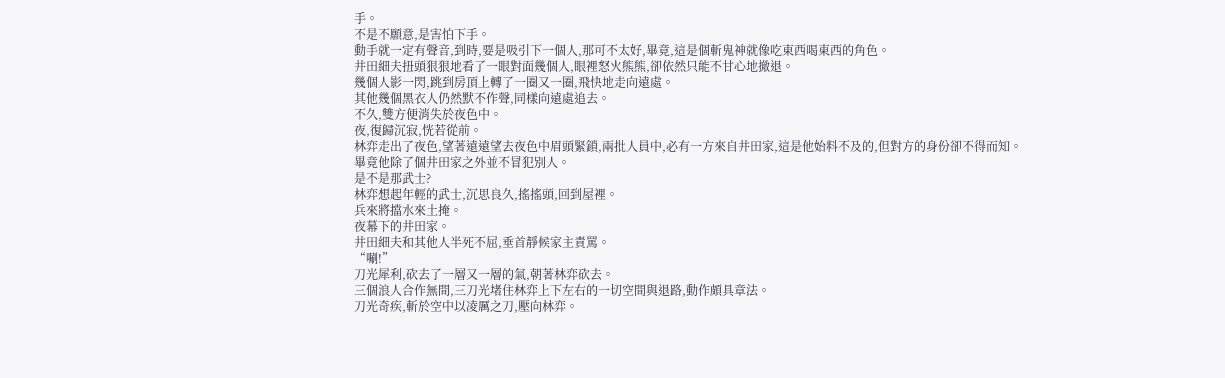手。
不是不願意,是害怕下手。
動手就一定有聲音,到時,要是吸引下一個人,那可不太好,畢竟,這是個斬鬼神就像吃東西喝東西的角色。
井田細夫扭頭狠狠地看了一眼對面幾個人,眼裡怒火熊熊,卻依然只能不甘心地撤退。
幾個人影一閃,跳到房頂上轉了一圈又一圈,飛快地走向遠處。
其他幾個黑衣人仍然默不作聲,同樣向遠處追去。
不久,雙方便消失於夜色中。
夜,復歸沉寂,恍若從前。
林弈走出了夜色,望著遠遠望去夜色中眉頭緊鎖,兩批人員中,必有一方來自井田家,這是他始料不及的,但對方的身份卻不得而知。
畢竟他除了個井田家之外並不冒犯別人。
是不是那武士?
林弈想起年輕的武士,沉思良久,搖搖頭,回到屋裡。
兵來將擋水來土掩。
夜幕下的井田家。
井田細夫和其他人半死不屈,垂首靜候家主責罵。
“唰!”
刀光犀利,砍去了一層又一層的氣,朝著林弈砍去。
三個浪人合作無間,三刀光堵住林弈上下左右的一切空間與退路,動作頗具章法。
刀光奇疾,斬於空中以凌厲之刀,壓向林弈。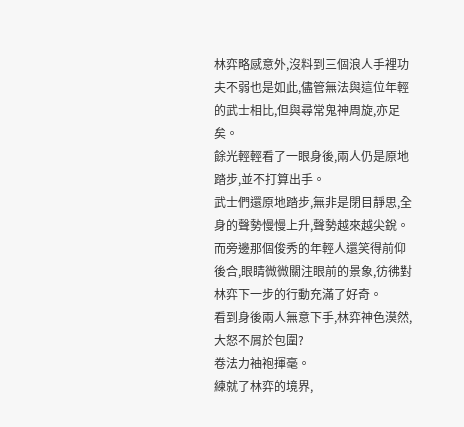林弈略感意外,沒料到三個浪人手裡功夫不弱也是如此,儘管無法與這位年輕的武士相比,但與尋常鬼神周旋,亦足矣。
餘光輕輕看了一眼身後,兩人仍是原地踏步,並不打算出手。
武士們還原地踏步,無非是閉目靜思,全身的聲勢慢慢上升,聲勢越來越尖銳。
而旁邊那個俊秀的年輕人還笑得前仰後合,眼睛微微關注眼前的景象,彷彿對林弈下一步的行動充滿了好奇。
看到身後兩人無意下手,林弈神色漠然,大怒不屑於包圍?
卷法力袖袍揮毫。
練就了林弈的境界,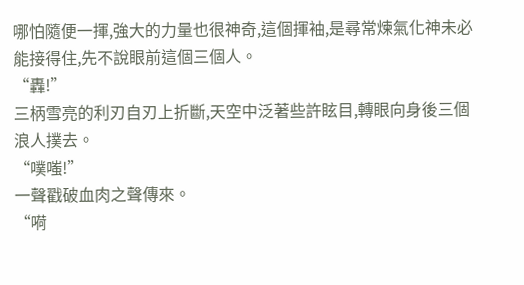哪怕隨便一揮,強大的力量也很神奇,這個揮袖,是尋常煉氣化神未必能接得住,先不說眼前這個三個人。
“轟!”
三柄雪亮的利刃自刃上折斷,天空中泛著些許眩目,轉眼向身後三個浪人撲去。
“噗嗤!”
一聲戳破血肉之聲傳來。
“嗬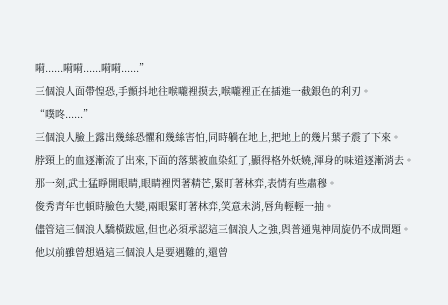嗬......嗬嗬......嗬嗬......”
三個浪人面帶惶恐,手顫抖地往喉嚨裡摸去,喉嚨裡正在插進一截銀色的利刃。
“噗咚......”
三個浪人臉上露出幾絲恐懼和幾絲害怕,同時躺在地上,把地上的幾片葉子震了下來。
脖頸上的血逐漸流了出來,下面的落葉被血染紅了,顯得格外妖嬈,渾身的味道逐漸消去。
那一刻,武士猛睜開眼睛,眼睛裡閃著精芒,緊盯著林弈,表情有些肅穆。
俊秀青年也頓時臉色大變,兩眼緊盯著林弈,笑意未消,唇角輕輕一抽。
儘管這三個浪人驕橫跋扈,但也必須承認這三個浪人之強,與普通鬼神周旋仍不成問題。
他以前雖曾想過這三個浪人是要遇難的,還曾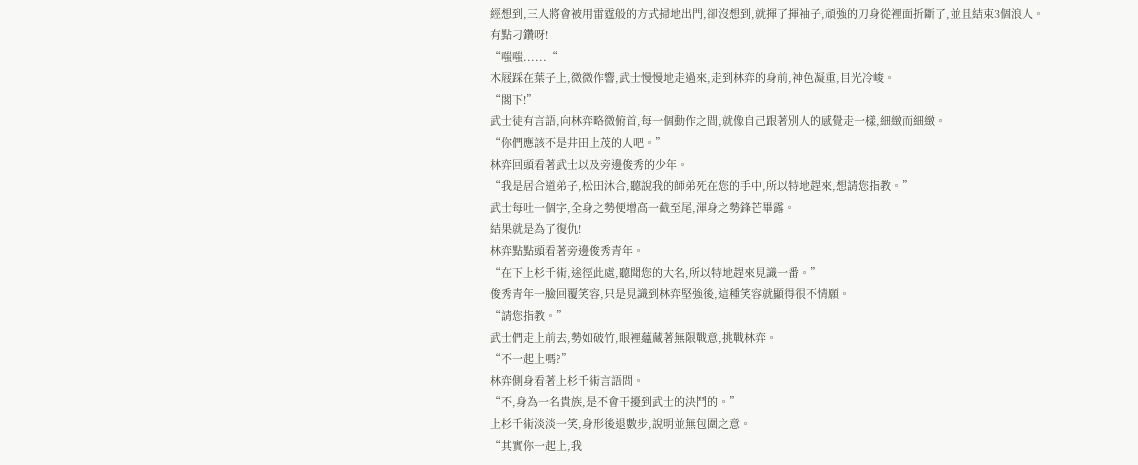經想到,三人將會被用雷霆般的方式掃地出門,卻沒想到,就揮了揮袖子,頑強的刀身從裡面折斷了,並且結束3個浪人。
有點刁鑽呀!
“嗤嗤......“
木屐踩在葉子上,微微作響,武士慢慢地走過來,走到林弈的身前,神色凝重,目光冷峻。
“閣下!”
武士徒有言語,向林弈略微俯首,每一個動作之間,就像自己跟著別人的感覺走一樣,細緻而細緻。
“你們應該不是井田上茂的人吧。”
林弈回頭看著武士以及旁邊俊秀的少年。
“我是居合道弟子,松田沐合,聽說我的師弟死在您的手中,所以特地趕來,想請您指教。”
武士每吐一個字,全身之勢便增高一截至尾,渾身之勢鋒芒畢露。
結果就是為了復仇!
林弈點點頭看著旁邊俊秀青年。
“在下上杉千術,途徑此處,聽聞您的大名,所以特地趕來見識一番。”
俊秀青年一臉回覆笑容,只是見識到林弈堅強後,這種笑容就顯得很不情願。
“請您指教。”
武士們走上前去,勢如破竹,眼裡蘊藏著無限戰意,挑戰林弈。
“不一起上嗎?”
林弈側身看著上杉千術言語問。
“不,身為一名貴族,是不會干擾到武士的決鬥的。”
上杉千術淡淡一笑,身形後退數步,說明並無包圍之意。
“其實你一起上,我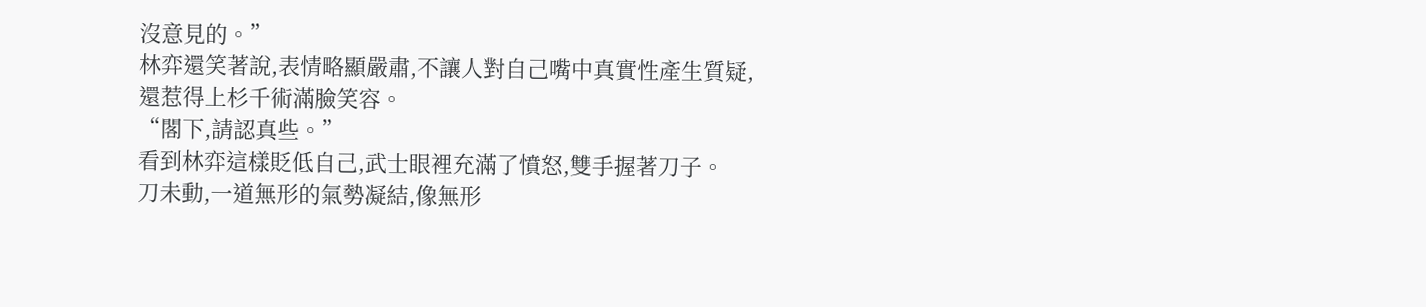沒意見的。”
林弈還笑著說,表情略顯嚴肅,不讓人對自己嘴中真實性產生質疑,還惹得上杉千術滿臉笑容。
“閣下,請認真些。”
看到林弈這樣貶低自己,武士眼裡充滿了憤怒,雙手握著刀子。
刀未動,一道無形的氣勢凝結,像無形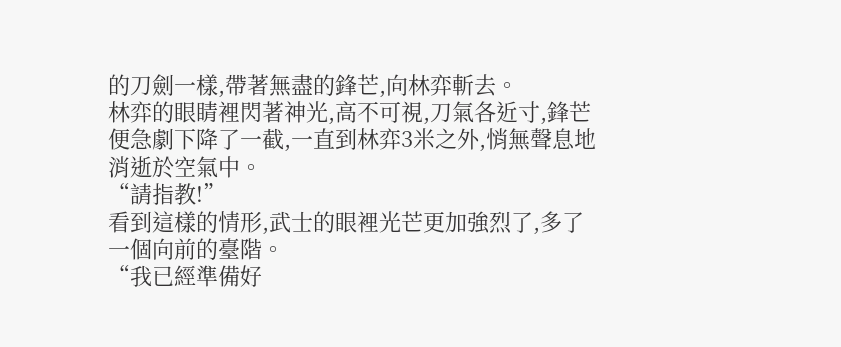的刀劍一樣,帶著無盡的鋒芒,向林弈斬去。
林弈的眼睛裡閃著神光,高不可視,刀氣各近寸,鋒芒便急劇下降了一截,一直到林弈3米之外,悄無聲息地消逝於空氣中。
“請指教!”
看到這樣的情形,武士的眼裡光芒更加強烈了,多了一個向前的臺階。
“我已經準備好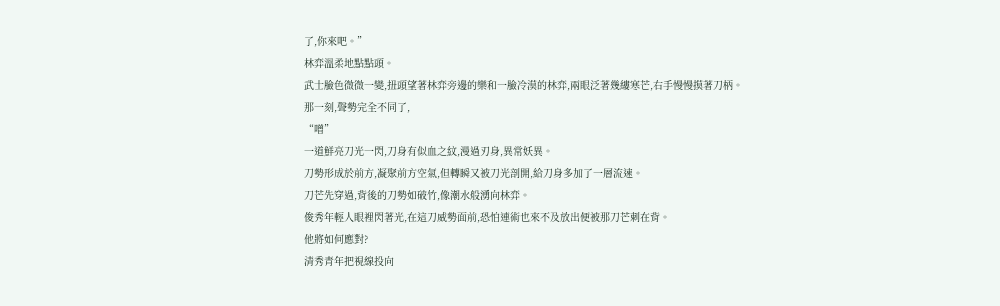了,你來吧。”
林弈溫柔地點點頭。
武士臉色微微一變,扭頭望著林弈旁邊的樂和一臉冷漠的林弈,兩眼泛著幾縷寒芒,右手慢慢摸著刀柄。
那一刻,聲勢完全不同了,
“噌”
一道鮮亮刀光一閃,刀身有似血之紋,漫過刃身,異常妖異。
刀勢形成於前方,凝聚前方空氣,但轉瞬又被刀光剖開,給刀身多加了一層流速。
刀芒先穿過,背後的刀勢如破竹,像潮水般湧向林弈。
俊秀年輕人眼裡閃著光,在這刀威勢面前,恐怕連術也來不及放出便被那刀芒刺在背。
他將如何應對?
清秀青年把視線投向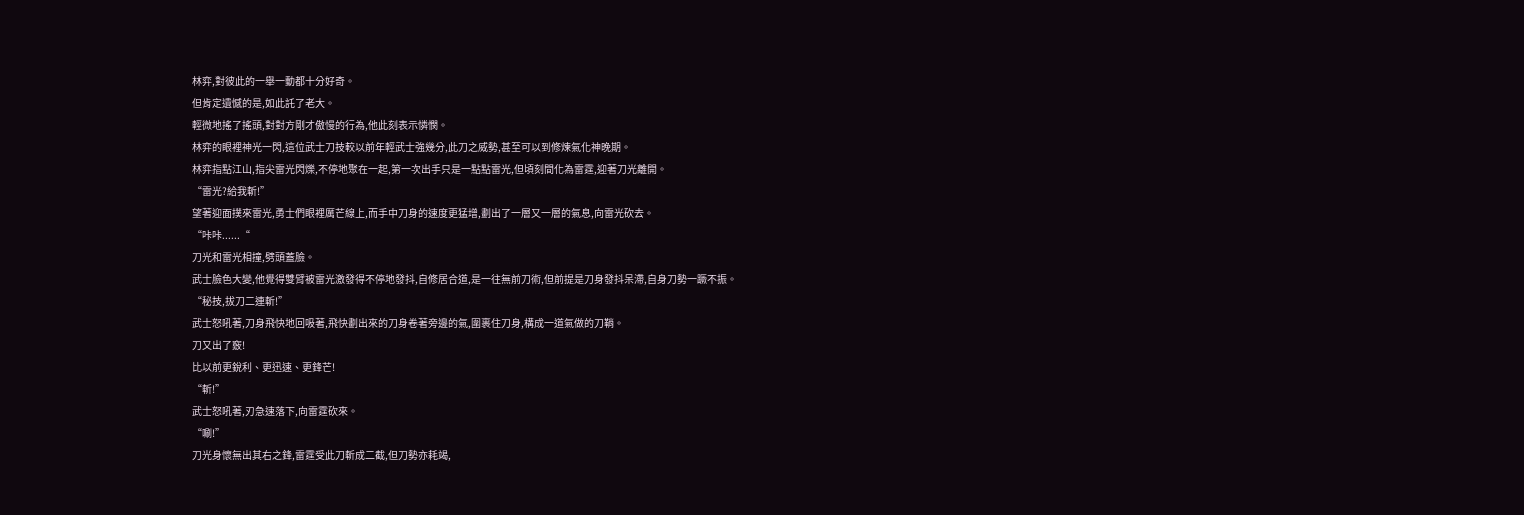林弈,對彼此的一舉一動都十分好奇。
但肯定遺憾的是,如此託了老大。
輕微地搖了搖頭,對對方剛才傲慢的行為,他此刻表示憐憫。
林弈的眼裡神光一閃,這位武士刀技較以前年輕武士強幾分,此刀之威勢,甚至可以到修煉氣化神晚期。
林弈指點江山,指尖雷光閃爍,不停地聚在一起,第一次出手只是一點點雷光,但頃刻間化為雷霆,迎著刀光離開。
“雷光?給我斬!”
望著迎面撲來雷光,勇士們眼裡厲芒線上,而手中刀身的速度更猛增,劃出了一層又一層的氣息,向雷光砍去。
“咔咔......“
刀光和雷光相撞,劈頭蓋臉。
武士臉色大變,他覺得雙臂被雷光激發得不停地發抖,自修居合道,是一往無前刀術,但前提是刀身發抖呆滯,自身刀勢一蹶不振。
“秘技,拔刀二連斬!”
武士怒吼著,刀身飛快地回吸著,飛快劃出來的刀身卷著旁邊的氣,圍裹住刀身,構成一道氣做的刀鞘。
刀又出了竅!
比以前更銳利、更迅速、更鋒芒!
“斬!”
武士怒吼著,刃急速落下,向雷霆砍來。
“唰!”
刀光身懷無出其右之鋒,雷霆受此刀斬成二截,但刀勢亦耗竭,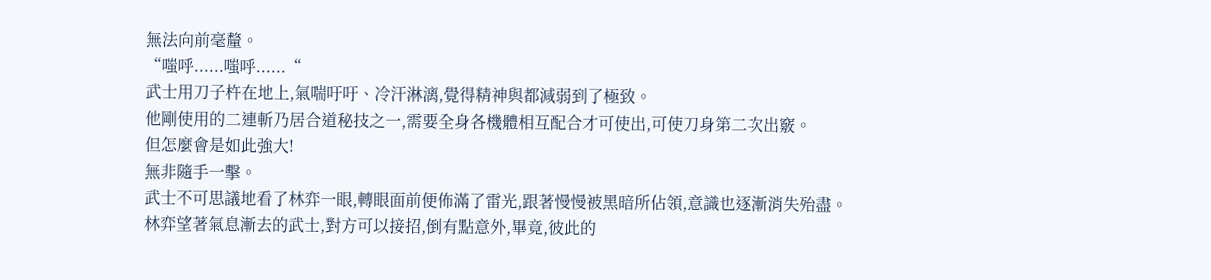無法向前毫釐。
“嗤呼......嗤呼......“
武士用刀子杵在地上,氣喘吁吁、冷汗淋漓,覺得精神與都減弱到了極致。
他剛使用的二連斬乃居合道秘技之一,需要全身各機體相互配合才可使出,可使刀身第二次出竅。
但怎麼會是如此強大!
無非隨手一擊。
武士不可思議地看了林弈一眼,轉眼面前便佈滿了雷光,跟著慢慢被黑暗所佔領,意識也逐漸消失殆盡。
林弈望著氣息漸去的武士,對方可以接招,倒有點意外,畢竟,彼此的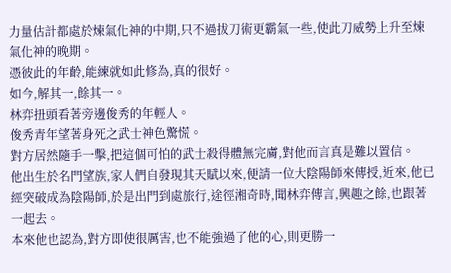力量估計都處於煉氣化神的中期,只不過拔刀術更霸氣一些,使此刀威勢上升至煉氣化神的晚期。
憑彼此的年齡,能練就如此修為,真的很好。
如今,解其一,餘其一。
林弈扭頭看著旁邊俊秀的年輕人。
俊秀青年望著身死之武士神色驚慌。
對方居然隨手一擊,把這個可怕的武士殺得體無完膚,對他而言真是難以置信。
他出生於名門望族,家人們自發現其天賦以來,便請一位大陰陽師來傳授,近來,他已經突破成為陰陽師,於是出門到處旅行,途徑湘奇時,聞林弈傳言,興趣之餘,也跟著一起去。
本來他也認為,對方即使很厲害,也不能強過了他的心,則更勝一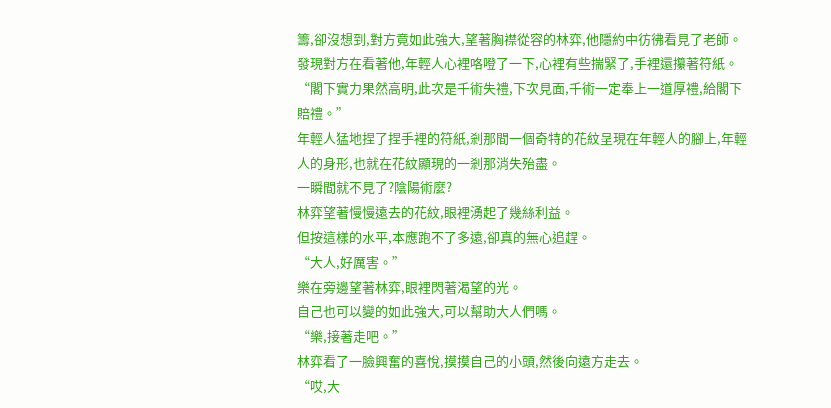籌,卻沒想到,對方竟如此強大,望著胸襟從容的林弈,他隱約中彷彿看見了老師。
發現對方在看著他,年輕人心裡咯噔了一下,心裡有些揣緊了,手裡還攥著符紙。
“閣下實力果然高明,此次是千術失禮,下次見面,千術一定奉上一道厚禮,給閣下賠禮。”
年輕人猛地捏了捏手裡的符紙,剎那間一個奇特的花紋呈現在年輕人的腳上,年輕人的身形,也就在花紋顯現的一剎那消失殆盡。
一瞬間就不見了?陰陽術麼?
林弈望著慢慢遠去的花紋,眼裡湧起了幾絲利益。
但按這樣的水平,本應跑不了多遠,卻真的無心追趕。
“大人,好厲害。”
樂在旁邊望著林弈,眼裡閃著渴望的光。
自己也可以變的如此強大,可以幫助大人們嗎。
“樂,接著走吧。”
林弈看了一臉興奮的喜悅,摸摸自己的小頭,然後向遠方走去。
“哎,大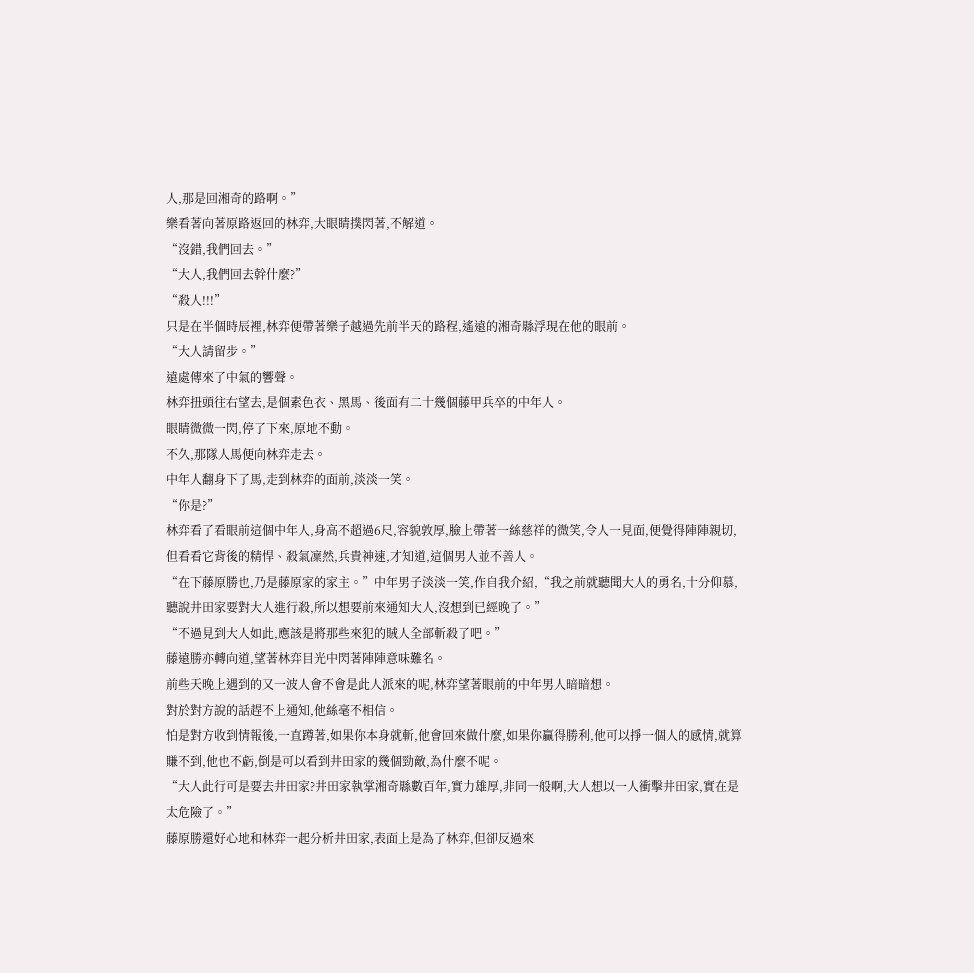人,那是回湘奇的路啊。”
樂看著向著原路返回的林弈,大眼睛撲閃著,不解道。
“沒錯,我們回去。”
“大人,我們回去幹什麼?”
“殺人!!!”
只是在半個時辰裡,林弈便帶著樂子越過先前半天的路程,遙遠的湘奇縣浮現在他的眼前。
“大人請留步。”
遠處傳來了中氣的響聲。
林弈扭頭往右望去,是個素色衣、黑馬、後面有二十幾個藤甲兵卒的中年人。
眼睛微微一閃,停了下來,原地不動。
不久,那隊人馬便向林弈走去。
中年人翻身下了馬,走到林弈的面前,淡淡一笑。
“你是?”
林弈看了看眼前這個中年人,身高不超過6尺,容貌敦厚,臉上帶著一絲慈祥的微笑,令人一見面,便覺得陣陣親切,但看看它背後的精悍、殺氣凜然,兵貴神速,才知道,這個男人並不善人。
“在下藤原勝也,乃是藤原家的家主。”中年男子淡淡一笑,作自我介紹,“我之前就聽聞大人的勇名,十分仰慕,聽說井田家要對大人進行殺,所以想要前來通知大人,沒想到已經晚了。”
“不過見到大人如此,應該是將那些來犯的賊人全部斬殺了吧。”
藤遠勝亦轉向道,望著林弈目光中閃著陣陣意味難名。
前些天晚上遇到的又一波人會不會是此人派來的呢,林弈望著眼前的中年男人暗暗想。
對於對方說的話趕不上通知,他絲毫不相信。
怕是對方收到情報後,一直蹲著,如果你本身就斬,他會回來做什麼,如果你贏得勝利,他可以掙一個人的感情,就算賺不到,他也不虧,倒是可以看到井田家的幾個勁敵,為什麼不呢。
“大人此行可是要去井田家?井田家執掌湘奇縣數百年,實力雄厚,非同一般啊,大人想以一人衝擊井田家,實在是太危險了。”
藤原勝還好心地和林弈一起分析井田家,表面上是為了林弈,但卻反過來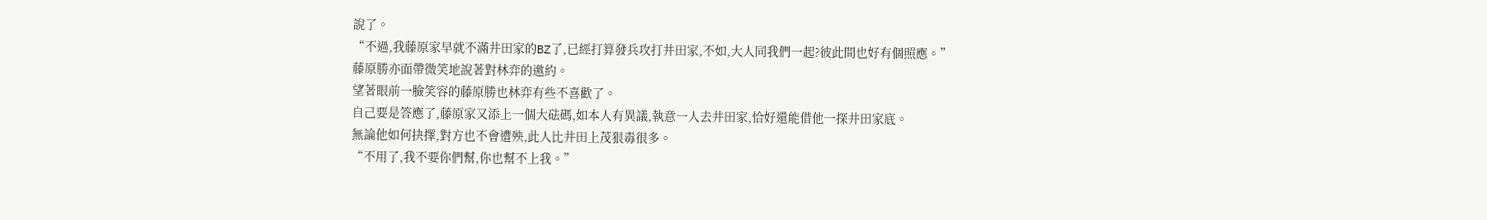說了。
“不過,我藤原家早就不滿井田家的BZ了,已經打算發兵攻打井田家,不如,大人同我們一起?彼此間也好有個照應。”
藤原勝亦面帶微笑地說著對林弈的邀約。
望著眼前一臉笑容的藤原勝也林弈有些不喜歡了。
自己要是答應了,藤原家又添上一個大砝碼,如本人有異議,執意一人去井田家,恰好還能借他一探井田家底。
無論他如何抉擇,對方也不會遭殃,此人比井田上茂狠毒很多。
“不用了,我不要你們幫,你也幫不上我。”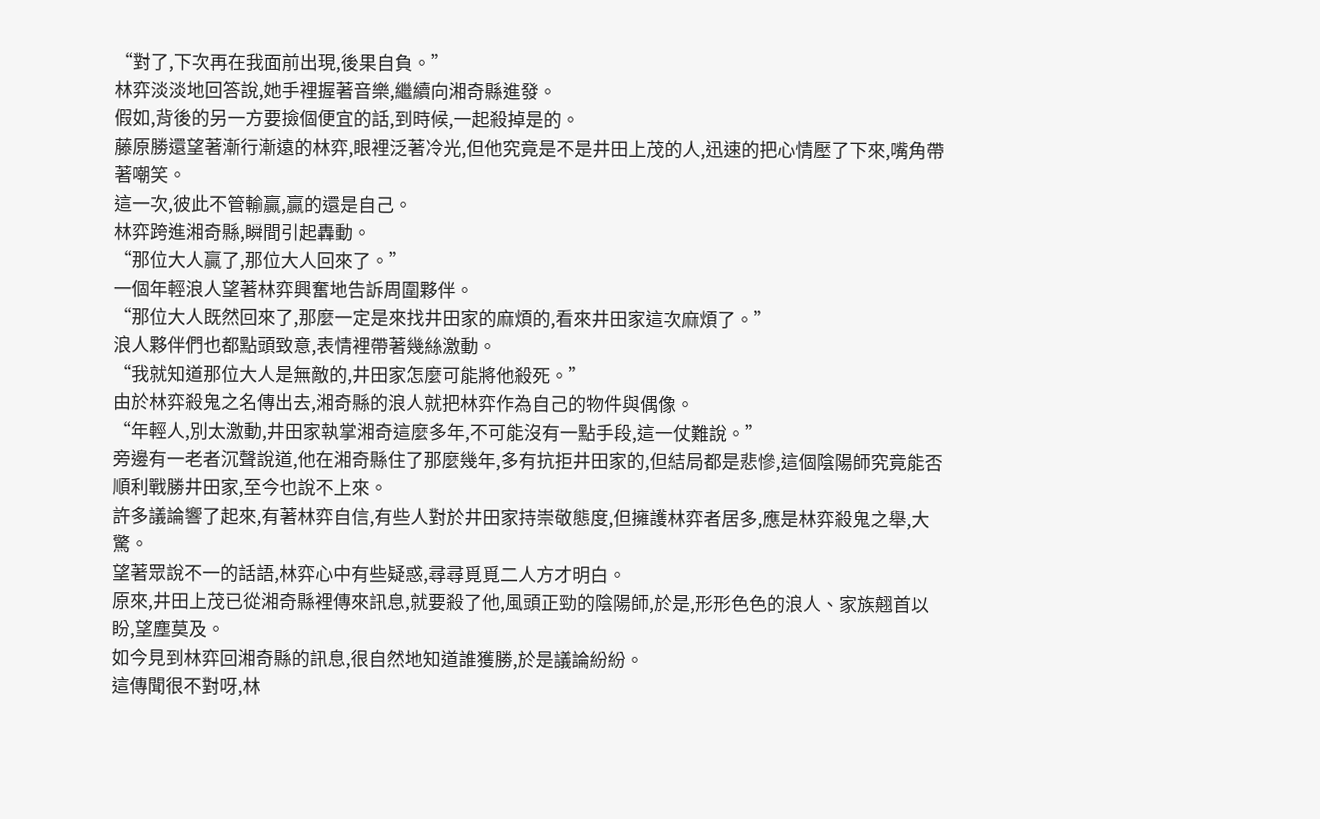“對了,下次再在我面前出現,後果自負。”
林弈淡淡地回答說,她手裡握著音樂,繼續向湘奇縣進發。
假如,背後的另一方要撿個便宜的話,到時候,一起殺掉是的。
藤原勝還望著漸行漸遠的林弈,眼裡泛著冷光,但他究竟是不是井田上茂的人,迅速的把心情壓了下來,嘴角帶著嘲笑。
這一次,彼此不管輸贏,贏的還是自己。
林弈跨進湘奇縣,瞬間引起轟動。
“那位大人贏了,那位大人回來了。”
一個年輕浪人望著林弈興奮地告訴周圍夥伴。
“那位大人既然回來了,那麼一定是來找井田家的麻煩的,看來井田家這次麻煩了。”
浪人夥伴們也都點頭致意,表情裡帶著幾絲激動。
“我就知道那位大人是無敵的,井田家怎麼可能將他殺死。”
由於林弈殺鬼之名傳出去,湘奇縣的浪人就把林弈作為自己的物件與偶像。
“年輕人,別太激動,井田家執掌湘奇這麼多年,不可能沒有一點手段,這一仗難說。”
旁邊有一老者沉聲說道,他在湘奇縣住了那麼幾年,多有抗拒井田家的,但結局都是悲慘,這個陰陽師究竟能否順利戰勝井田家,至今也說不上來。
許多議論響了起來,有著林弈自信,有些人對於井田家持崇敬態度,但擁護林弈者居多,應是林弈殺鬼之舉,大驚。
望著眾說不一的話語,林弈心中有些疑惑,尋尋覓覓二人方才明白。
原來,井田上茂已從湘奇縣裡傳來訊息,就要殺了他,風頭正勁的陰陽師,於是,形形色色的浪人、家族翹首以盼,望塵莫及。
如今見到林弈回湘奇縣的訊息,很自然地知道誰獲勝,於是議論紛紛。
這傳聞很不對呀,林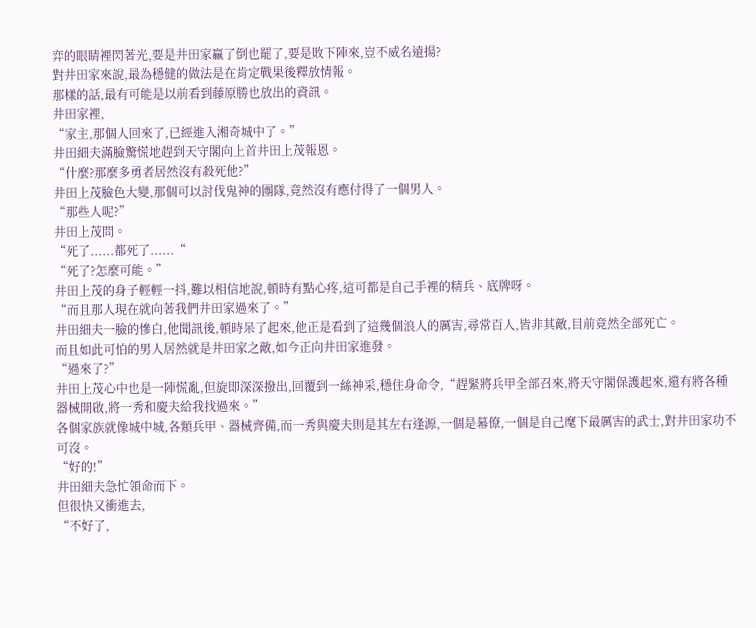弈的眼睛裡閃著光,要是井田家贏了倒也罷了,要是敗下陣來,豈不威名遠揚?
對井田家來說,最為穩健的做法是在肯定戰果後釋放情報。
那樣的話,最有可能是以前看到藤原勝也放出的資訊。
井田家裡,
“家主,那個人回來了,已經進入湘奇城中了。”
井田細夫滿臉驚慌地趕到天守閣向上首井田上茂報恩。
“什麼?那麼多勇者居然沒有殺死他?”
井田上茂臉色大變,那個可以討伐鬼神的團隊,竟然沒有應付得了一個男人。
“那些人呢?”
井田上茂問。
“死了......都死了......“
“死了?怎麼可能。”
井田上茂的身子輕輕一抖,難以相信地說,頓時有點心疼,這可都是自己手裡的精兵、底牌呀。
“而且那人現在就向著我們井田家過來了。”
井田細夫一臉的慘白,他聞訊後,頓時呆了起來,他正是看到了這幾個浪人的厲害,尋常百人,皆非其敵,目前竟然全部死亡。
而且如此可怕的男人居然就是井田家之敵,如今正向井田家進發。
“過來了?”
井田上茂心中也是一陣慌亂,但旋即深深撥出,回覆到一絲神采,穩住身命令,“趕緊將兵甲全部召來,將天守閣保護起來,還有將各種器械開啟,將一秀和慶夫給我找過來。”
各個家族就像城中城,各類兵甲、器械齊備,而一秀與慶夫則是其左右逢源,一個是幕僚,一個是自己麾下最厲害的武士,對井田家功不可沒。
“好的!”
井田細夫急忙領命而下。
但很快又衝進去,
“不好了,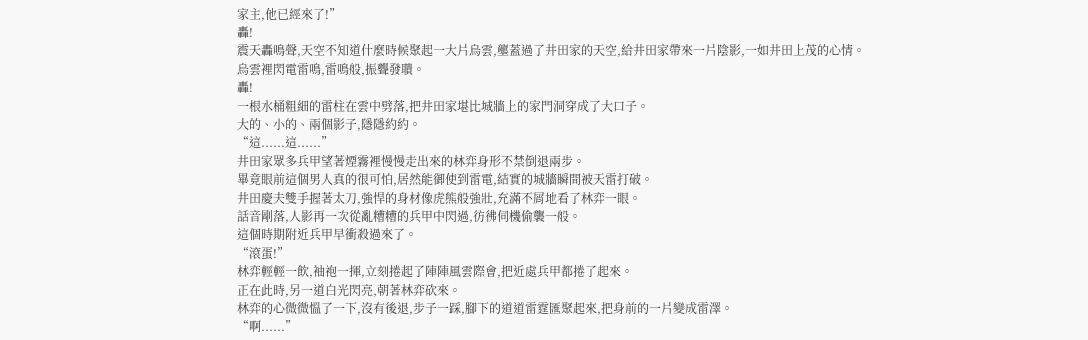家主,他已經來了!”
轟!
震天轟鳴聲,天空不知道什麼時候聚起一大片烏雲,壟蓋過了井田家的天空,給井田家帶來一片陰影,一如井田上茂的心情。
烏雲裡閃電雷鳴,雷鳴般,振聾發聵。
轟!
一根水桶粗細的雷柱在雲中劈落,把井田家堪比城牆上的家門洞穿成了大口子。
大的、小的、兩個影子,隱隱約約。
“這......這......”
井田家眾多兵甲望著煙霧裡慢慢走出來的林弈身形不禁倒退兩步。
畢竟眼前這個男人真的很可怕,居然能御使到雷電,結實的城牆瞬間被天雷打破。
井田慶夫雙手握著太刀,強悍的身材像虎熊般強壯,充滿不屑地看了林弈一眼。
話音剛落,人影再一次從亂糟糟的兵甲中閃過,彷彿伺機偷襲一般。
這個時期附近兵甲早衝殺過來了。
“滾蛋!”
林弈輕輕一飲,袖袍一揮,立刻捲起了陣陣風雲際會,把近處兵甲都捲了起來。
正在此時,另一道白光閃亮,朝著林弈砍來。
林弈的心微微慍了一下,沒有後退,步子一踩,腳下的道道雷霆匯聚起來,把身前的一片變成雷澤。
“啊......”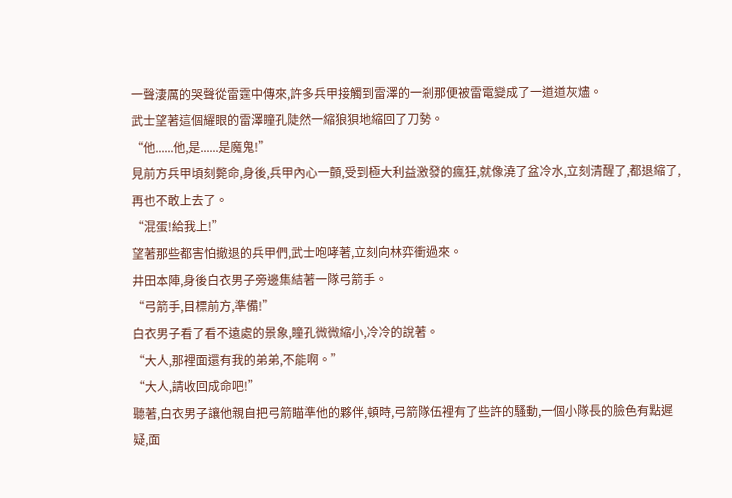一聲淒厲的哭聲從雷霆中傳來,許多兵甲接觸到雷澤的一剎那便被雷電變成了一道道灰燼。
武士望著這個耀眼的雷澤瞳孔陡然一縮狼狽地縮回了刀勢。
“他......他,是......是魔鬼!”
見前方兵甲頃刻斃命,身後,兵甲內心一顫,受到極大利益激發的瘋狂,就像澆了盆冷水,立刻清醒了,都退縮了,再也不敢上去了。
“混蛋!給我上!”
望著那些都害怕撤退的兵甲們,武士咆哮著,立刻向林弈衝過來。
井田本陣,身後白衣男子旁邊集結著一隊弓箭手。
“弓箭手,目標前方,準備!”
白衣男子看了看不遠處的景象,瞳孔微微縮小,冷冷的說著。
“大人,那裡面還有我的弟弟,不能啊。”
“大人,請收回成命吧!”
聽著,白衣男子讓他親自把弓箭瞄準他的夥伴,頓時,弓箭隊伍裡有了些許的騷動,一個小隊長的臉色有點遲疑,面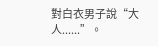對白衣男子說“大人......”。